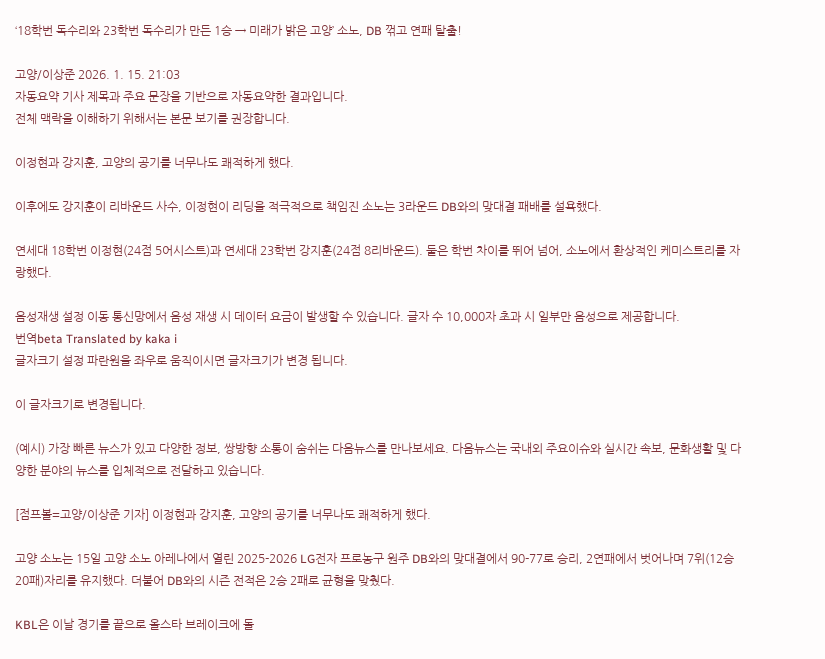‘18학번 독수리와 23학번 독수리가 만든 1승 → 미래가 밝은 고양’ 소노, DB 꺾고 연패 탈출!

고양/이상준 2026. 1. 15. 21:03
자동요약 기사 제목과 주요 문장을 기반으로 자동요약한 결과입니다.
전체 맥락을 이해하기 위해서는 본문 보기를 권장합니다.

이정현과 강지훈, 고양의 공기를 너무나도 쾌적하게 했다.

이후에도 강지훈이 리바운드 사수, 이정현이 리딩을 적극적으로 책임진 소노는 3라운드 DB와의 맞대결 패배를 설욕했다.

연세대 18학번 이정현(24점 5어시스트)과 연세대 23학번 강지훈(24점 8리바운드). 둘은 학번 차이를 뛰어 넘어, 소노에서 환상적인 케미스트리를 자랑했다.

음성재생 설정 이동 통신망에서 음성 재생 시 데이터 요금이 발생할 수 있습니다. 글자 수 10,000자 초과 시 일부만 음성으로 제공합니다.
번역beta Translated by kaka i
글자크기 설정 파란원을 좌우로 움직이시면 글자크기가 변경 됩니다.

이 글자크기로 변경됩니다.

(예시) 가장 빠른 뉴스가 있고 다양한 정보, 쌍방향 소통이 숨쉬는 다음뉴스를 만나보세요. 다음뉴스는 국내외 주요이슈와 실시간 속보, 문화생활 및 다양한 분야의 뉴스를 입체적으로 전달하고 있습니다.

[점프볼=고양/이상준 기자] 이정현과 강지훈, 고양의 공기를 너무나도 쾌적하게 했다.

고양 소노는 15일 고양 소노 아레나에서 열린 2025-2026 LG전자 프로농구 원주 DB와의 맞대결에서 90-77로 승리, 2연패에서 벗어나며 7위(12승 20패)자리를 유지했다. 더불어 DB와의 시즌 전적은 2승 2패로 균형을 맞췄다.

KBL은 이날 경기를 끝으로 올스타 브레이크에 돌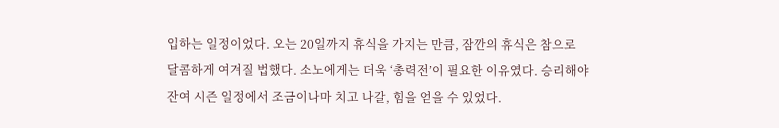입하는 일정이었다. 오는 20일까지 휴식을 가지는 만큼, 잠깐의 휴식은 참으로 달콤하게 여겨질 법했다. 소노에게는 더욱 ‘총력전’이 필요한 이유였다. 승리해야 잔여 시즌 일정에서 조금이나마 치고 나갈, 힘을 얻을 수 있었다.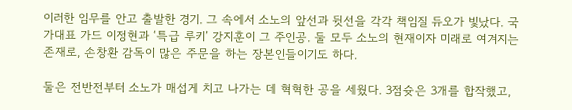이러한 임무를 안고 출발한 경기. 그 속에서 소노의 앞선과 뒷선을 각각 책임질 듀오가 빛났다. 국가대표 가드 이정현과 ‘특급 루키’ 강지훈이 그 주인공. 둘 모두 소노의 현재이자 미래로 여겨지는 존재로, 손창환 감독이 많은 주문을 하는 장본인들이기도 하다.

둘은 전반전부터 소노가 매섭게 치고 나가는 데 혁혁한 공을 세웠다. 3점슛은 3개를 합작했고,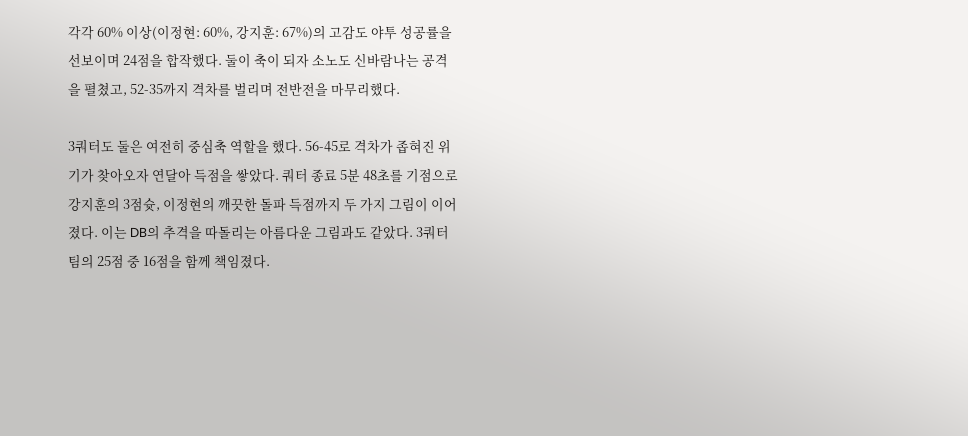각각 60% 이상(이정현: 60%, 강지훈: 67%)의 고감도 야투 성공률을 선보이며 24점을 합작했다. 둘이 축이 되자 소노도 신바람나는 공격을 펼쳤고, 52-35까지 격차를 벌리며 전반전을 마무리했다.

3쿼터도 둘은 여전히 중심축 역할을 했다. 56-45로 격차가 좁혀진 위기가 찾아오자 연달아 득점을 쌓았다. 쿼터 종료 5분 48초를 기점으로 강지훈의 3점슛, 이정현의 깨끗한 돌파 득점까지 두 가지 그림이 이어졌다. 이는 DB의 추격을 따돌리는 아름다운 그림과도 같았다. 3쿼터 팀의 25점 중 16점을 함께 책임졌다.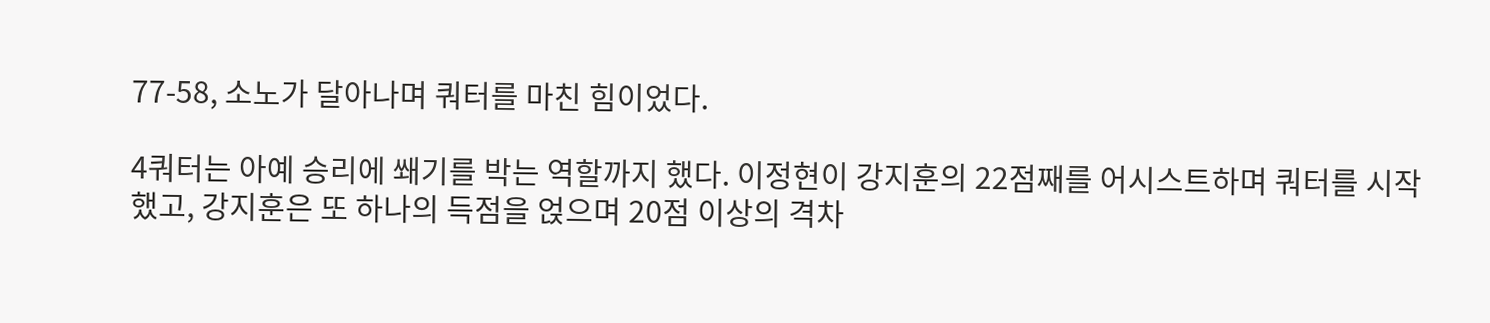77-58, 소노가 달아나며 쿼터를 마친 힘이었다.

4쿼터는 아예 승리에 쐐기를 박는 역할까지 했다. 이정현이 강지훈의 22점째를 어시스트하며 쿼터를 시작했고, 강지훈은 또 하나의 득점을 얹으며 20점 이상의 격차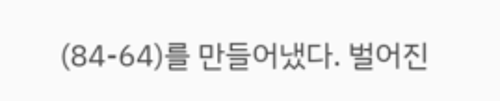(84-64)를 만들어냈다. 벌어진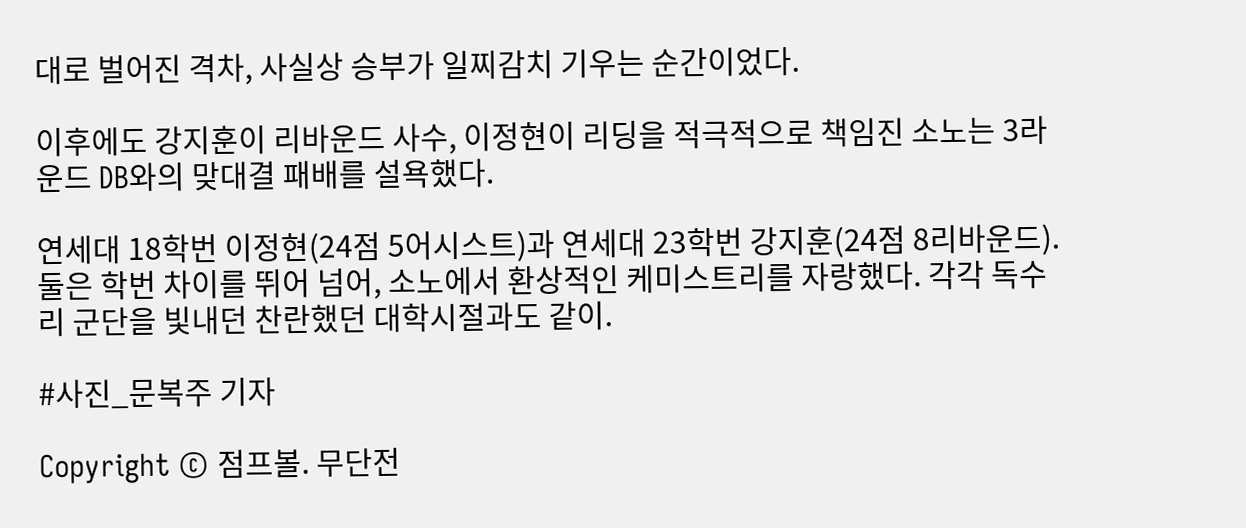대로 벌어진 격차, 사실상 승부가 일찌감치 기우는 순간이었다.

이후에도 강지훈이 리바운드 사수, 이정현이 리딩을 적극적으로 책임진 소노는 3라운드 DB와의 맞대결 패배를 설욕했다.

연세대 18학번 이정현(24점 5어시스트)과 연세대 23학번 강지훈(24점 8리바운드). 둘은 학번 차이를 뛰어 넘어, 소노에서 환상적인 케미스트리를 자랑했다. 각각 독수리 군단을 빛내던 찬란했던 대학시절과도 같이.

#사진_문복주 기자

Copyright © 점프볼. 무단전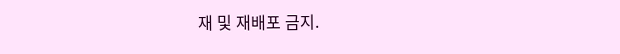재 및 재배포 금지.